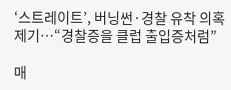‘스트레이트’, 버닝썬·경찰 유착 의혹 제기…“경찰증을 클럽 출입증처럼”

매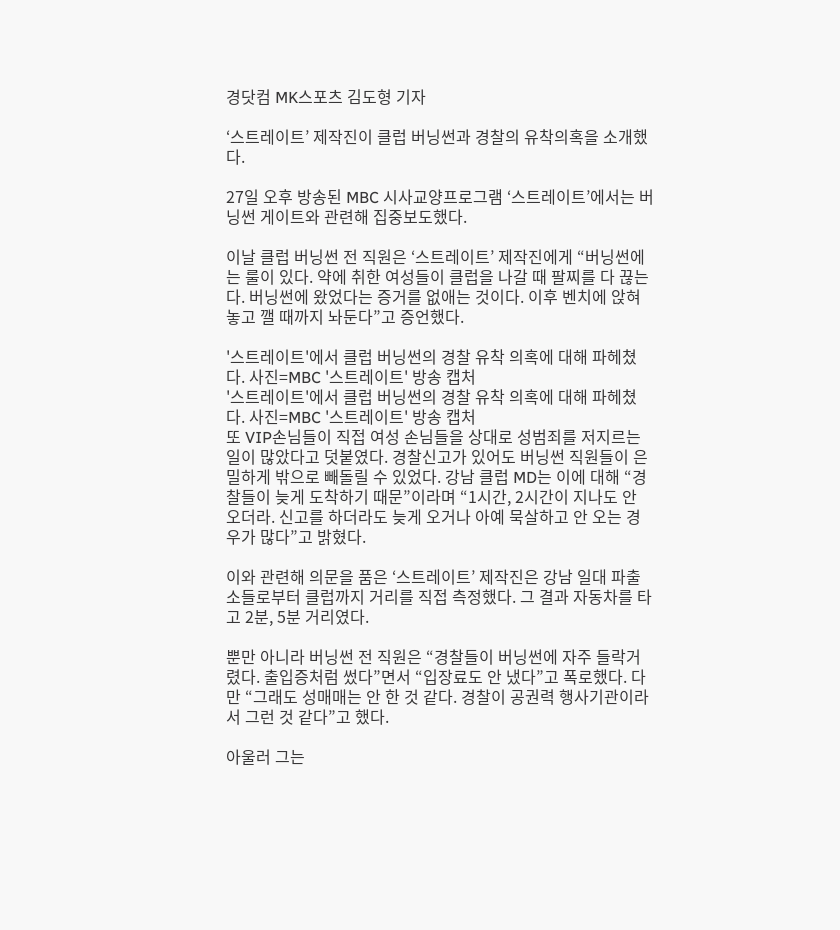경닷컴 MK스포츠 김도형 기자

‘스트레이트’ 제작진이 클럽 버닝썬과 경찰의 유착의혹을 소개했다.

27일 오후 방송된 MBC 시사교양프로그램 ‘스트레이트’에서는 버닝썬 게이트와 관련해 집중보도했다.

이날 클럽 버닝썬 전 직원은 ‘스트레이트’ 제작진에게 “버닝썬에는 룰이 있다. 약에 취한 여성들이 클럽을 나갈 때 팔찌를 다 끊는다. 버닝썬에 왔었다는 증거를 없애는 것이다. 이후 벤치에 앉혀놓고 깰 때까지 놔둔다”고 증언했다.

'스트레이트'에서 클럽 버닝썬의 경찰 유착 의혹에 대해 파헤쳤다. 사진=MBC '스트레이트' 방송 캡처
'스트레이트'에서 클럽 버닝썬의 경찰 유착 의혹에 대해 파헤쳤다. 사진=MBC '스트레이트' 방송 캡처
또 VIP손님들이 직접 여성 손님들을 상대로 성범죄를 저지르는 일이 많았다고 덧붙였다. 경찰신고가 있어도 버닝썬 직원들이 은밀하게 밖으로 빼돌릴 수 있었다. 강남 클럽 MD는 이에 대해 “경찰들이 늦게 도착하기 때문”이라며 “1시간, 2시간이 지나도 안 오더라. 신고를 하더라도 늦게 오거나 아예 묵살하고 안 오는 경우가 많다”고 밝혔다.

이와 관련해 의문을 품은 ‘스트레이트’ 제작진은 강남 일대 파출소들로부터 클럽까지 거리를 직접 측정했다. 그 결과 자동차를 타고 2분, 5분 거리였다.

뿐만 아니라 버닝썬 전 직원은 “경찰들이 버닝썬에 자주 들락거렸다. 출입증처럼 썼다”면서 “입장료도 안 냈다”고 폭로했다. 다만 “그래도 성매매는 안 한 것 같다. 경찰이 공권력 행사기관이라서 그런 것 같다”고 했다.

아울러 그는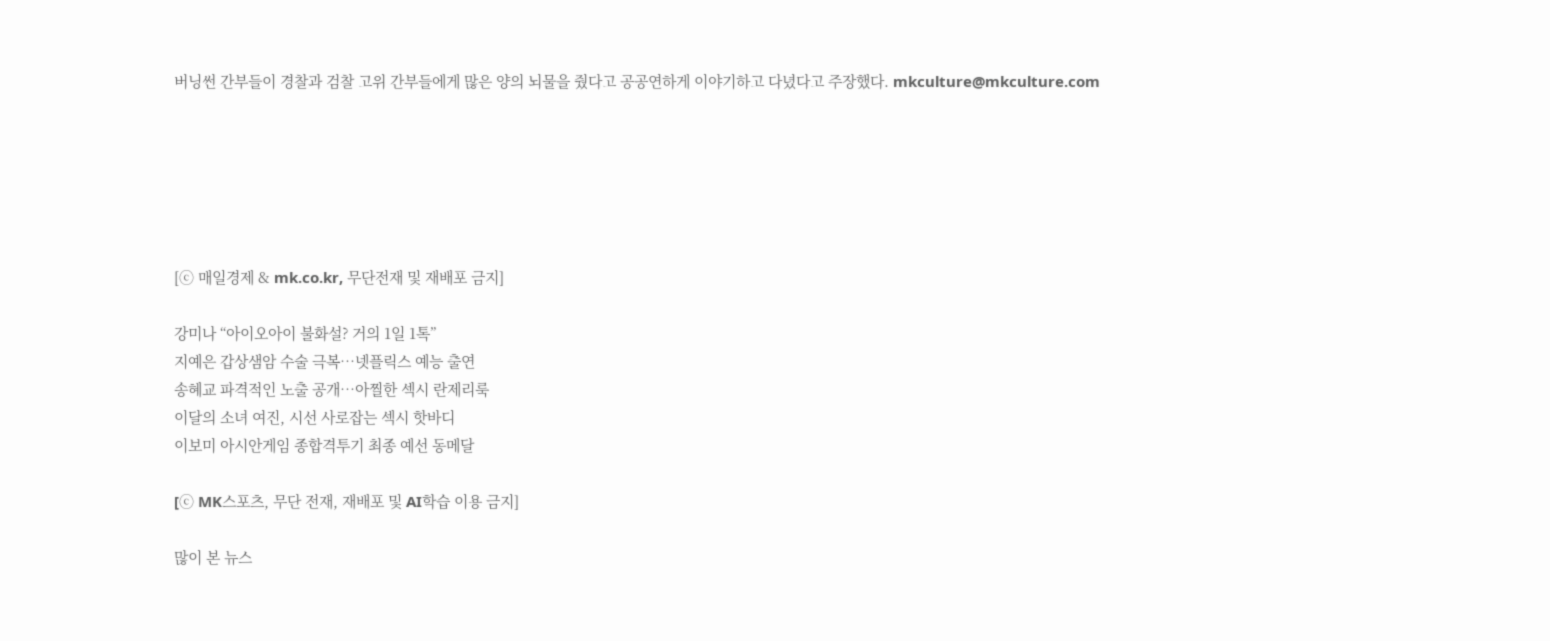버닝썬 간부들이 경찰과 검찰 고위 간부들에게 많은 양의 뇌물을 줬다고 공공연하게 이야기하고 다녔다고 주장했다. mkculture@mkculture.com






[ⓒ 매일경제 & mk.co.kr, 무단전재 및 재배포 금지]

강미나 “아이오아이 불화설? 거의 1일 1톡”
지예은 갑상샘암 수술 극복…넷플릭스 예능 출연
송혜교 파격적인 노출 공개…아찔한 섹시 란제리룩
이달의 소녀 여진, 시선 사로잡는 섹시 핫바디
이보미 아시안게임 종합격투기 최종 예선 동메달

[ⓒ MK스포츠, 무단 전재, 재배포 및 AI학습 이용 금지]

많이 본 뉴스